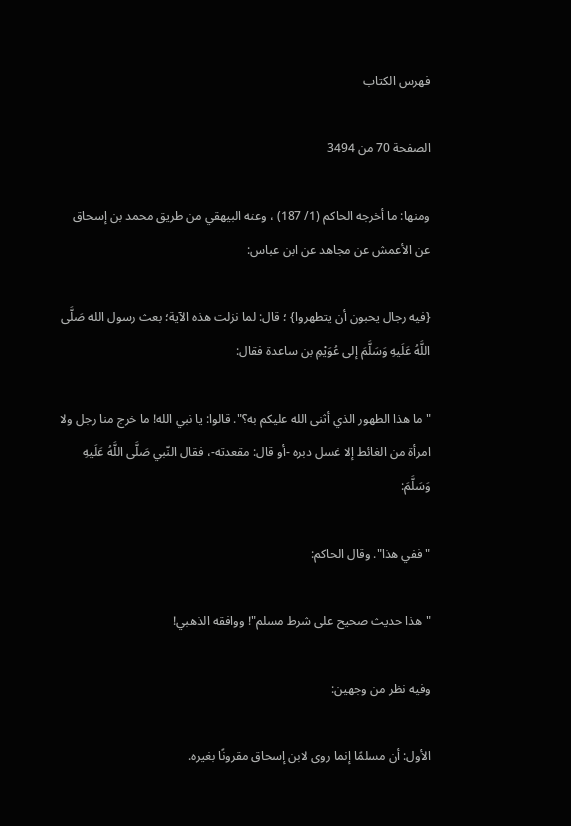فهرس الكتاب

الصفحة 70 من 3494

ومنها: ما أخرجه الحاكم (1/ 187) ، وعنه البيهقي من طريق محمد بن إسحاق عن الأعمش عن مجاهد عن ابن عباس:

{فيه رجال يحبون أن يتطهروا} ؛ قال: لما نزلت هذه الآية؛ بعث رسول الله صَلَّى اللَّهُ عَلَيهِ وَسَلَّمَ إلى عُوَيْمِ بن ساعدة فقال:

"ما هذا الطهور الذي أثنى الله عليكم به؟". قالوا: يا نبي الله! ما خرج منا رجل ولا امرأة من الغائط إلا غسل دبره -أو قال: مقعدته-، فقال النّبي صَلَّى اللَّهُ عَلَيهِ وَسَلَّمَ:

"ففي هذا". وقال الحاكم:

"هذا حديث صحيح على شرط مسلم"! ووافقه الذهبي!

وفيه نظر من وجهين:

الأول: أن مسلمًا إنما روى لابن إسحاق مقرونًا بغيره.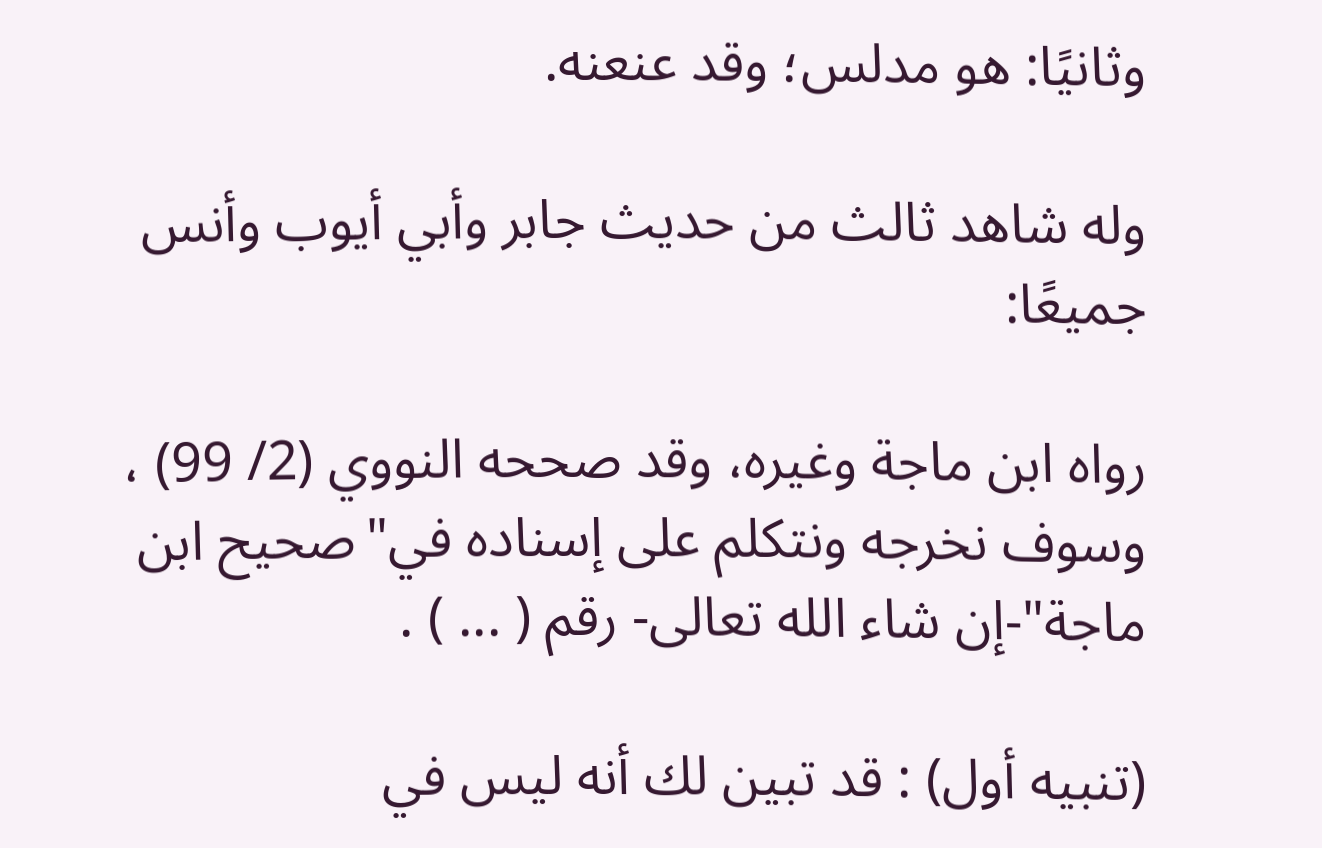وثانيًا: هو مدلس؛ وقد عنعنه.

وله شاهد ثالث من حديث جابر وأبي أيوب وأنس جميعًا:

رواه ابن ماجة وغيره، وقد صححه النووي (2/ 99) ، وسوف نخرجه ونتكلم على إسناده في"صحيح ابن ماجة"-إن شاء الله تعالى- رقم ( ... ) .

(تنبيه أول) : قد تبين لك أنه ليس في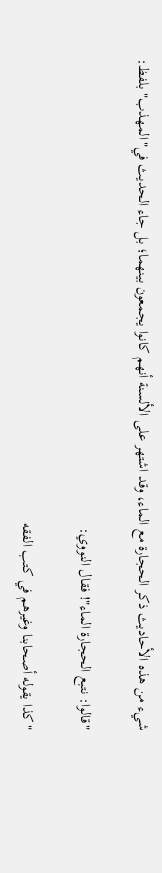شيء من هذه الأحاديث ذكر الحجارة مع الماء، وقد اشتهر على الألسنة أنهم كانوا يجمعون بينهما؛ بل جاء الحديث في"المهذب"بلفظ:

"قالوا: نتبع الحجارة الماء"! فقال النووي:

"كذا يقوله أصحابنا وغيرهم في كتب الفقه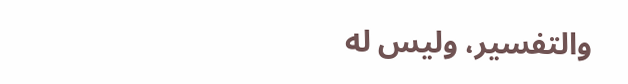والتفسير، وليس له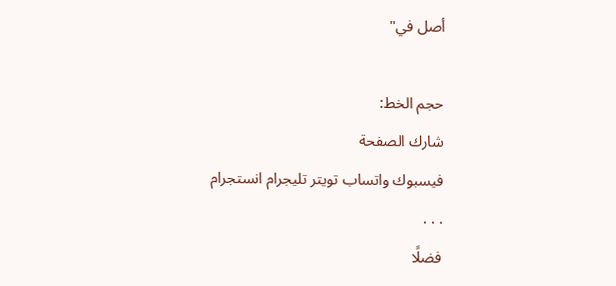أصل في"

حجم الخط:
شارك الصفحة
فيسبوك واتساب تويتر تليجرام انستجرام
. . .
فضلًا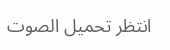انتظر تحميل الصوت